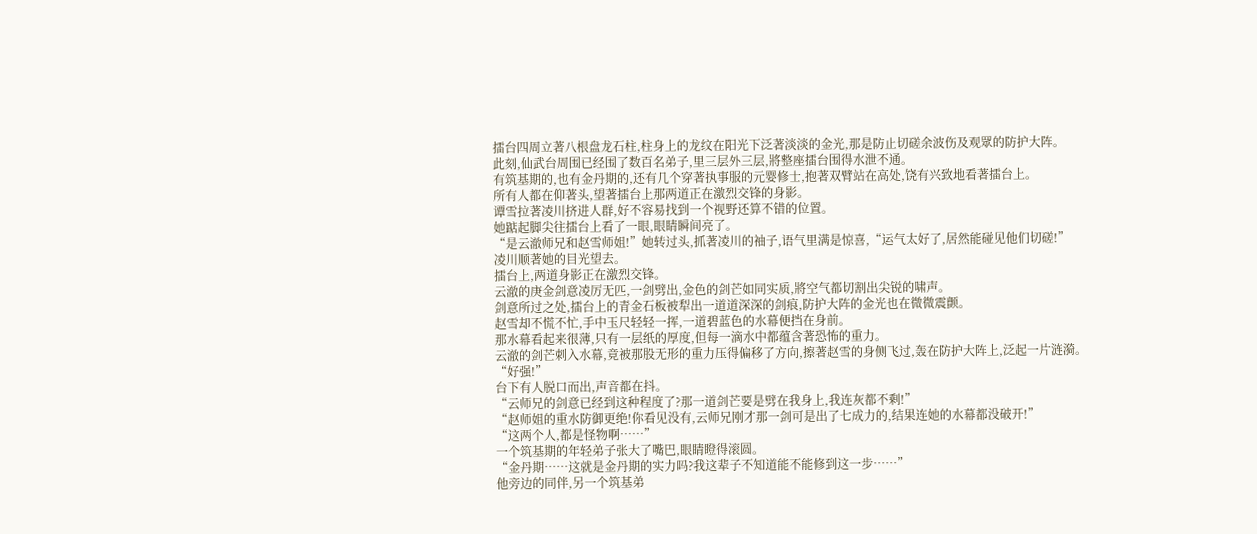擂台四周立著八根盘龙石柱,柱身上的龙纹在阳光下泛著淡淡的金光,那是防止切磋余波伤及观眾的防护大阵。
此刻,仙武台周围已经围了数百名弟子,里三层外三层,將整座擂台围得水泄不通。
有筑基期的,也有金丹期的,还有几个穿著执事服的元婴修士,抱著双臂站在高处,饶有兴致地看著擂台上。
所有人都在仰著头,望著擂台上那两道正在激烈交锋的身影。
谭雪拉著凌川挤进人群,好不容易找到一个视野还算不错的位置。
她踮起脚尖往擂台上看了一眼,眼睛瞬间亮了。
“是云澈师兄和赵雪师姐!”她转过头,抓著凌川的袖子,语气里满是惊喜,“运气太好了,居然能碰见他们切磋!”
凌川顺著她的目光望去。
擂台上,两道身影正在激烈交锋。
云澈的庚金剑意凌厉无匹,一剑劈出,金色的剑芒如同实质,將空气都切割出尖锐的啸声。
剑意所过之处,擂台上的青金石板被犁出一道道深深的剑痕,防护大阵的金光也在微微震颤。
赵雪却不慌不忙,手中玉尺轻轻一挥,一道碧蓝色的水幕便挡在身前。
那水幕看起来很薄,只有一层纸的厚度,但每一滴水中都蕴含著恐怖的重力。
云澈的剑芒刺入水幕,竟被那股无形的重力压得偏移了方向,擦著赵雪的身侧飞过,轰在防护大阵上,泛起一片涟漪。
“好强!”
台下有人脱口而出,声音都在抖。
“云师兄的剑意已经到这种程度了?那一道剑芒要是劈在我身上,我连灰都不剩!”
“赵师姐的重水防御更绝!你看见没有,云师兄刚才那一剑可是出了七成力的,结果连她的水幕都没破开!”
“这两个人,都是怪物啊……”
一个筑基期的年轻弟子张大了嘴巴,眼睛瞪得滚圆。
“金丹期……这就是金丹期的实力吗?我这辈子不知道能不能修到这一步……”
他旁边的同伴,另一个筑基弟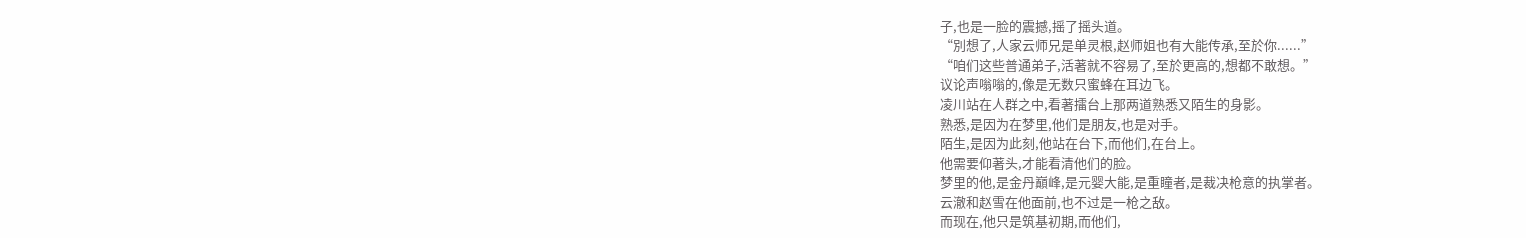子,也是一脸的震撼,摇了摇头道。
“別想了,人家云师兄是单灵根,赵师姐也有大能传承,至於你......”
“咱们这些普通弟子,活著就不容易了,至於更高的,想都不敢想。”
议论声嗡嗡的,像是无数只蜜蜂在耳边飞。
凌川站在人群之中,看著擂台上那两道熟悉又陌生的身影。
熟悉,是因为在梦里,他们是朋友,也是对手。
陌生,是因为此刻,他站在台下,而他们,在台上。
他需要仰著头,才能看清他们的脸。
梦里的他,是金丹巔峰,是元婴大能,是重瞳者,是裁决枪意的执掌者。
云澈和赵雪在他面前,也不过是一枪之敌。
而现在,他只是筑基初期,而他们,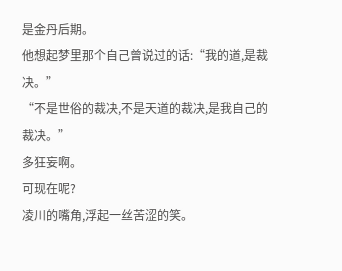是金丹后期。
他想起梦里那个自己曾说过的话:“我的道,是裁决。”
“不是世俗的裁决,不是天道的裁决,是我自己的裁决。”
多狂妄啊。
可现在呢?
凌川的嘴角,浮起一丝苦涩的笑。